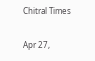Chitral Times

Apr 27,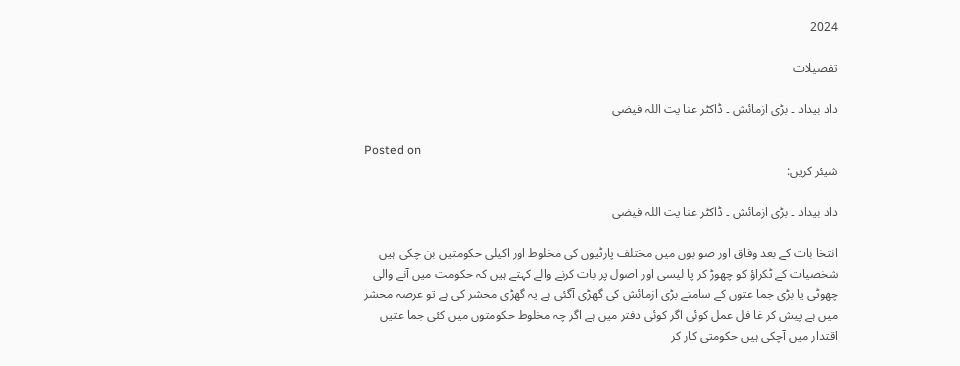2024

تفصيلات

داد بیداد ۔ بڑی ازمائش ۔ ڈاکٹر عنا یت اللہ فیضی

Posted on
شیئر کریں:

داد بیداد ۔ بڑی ازمائش ۔ ڈاکٹر عنا یت اللہ فیضی

انتخا بات کے بعد وفاق اور صو بوں میں مختلف پارٹیوں کی مخلوط اور اکیلی حکومتیں بن چکی ہیں شخصیات کے ٹکراؤ کو چھوڑ کر پا لیسی اور اصول پر بات کرنے والے کہتے ہیں کہ حکومت میں آنے والی چھوٹی یا بڑی جما عتوں کے سامنے بڑی ازمائش کی گھڑی آگئی ہے یہ گھڑی محشر کی ہے تو عرصہ محشر میں ہے پیش کر غا فل عمل کوئی اگر کوئی دفتر میں ہے اگر چہ مخلوط حکومتوں میں کئی جما عتیں اقتدار میں آچکی ہیں حکومتی کار کر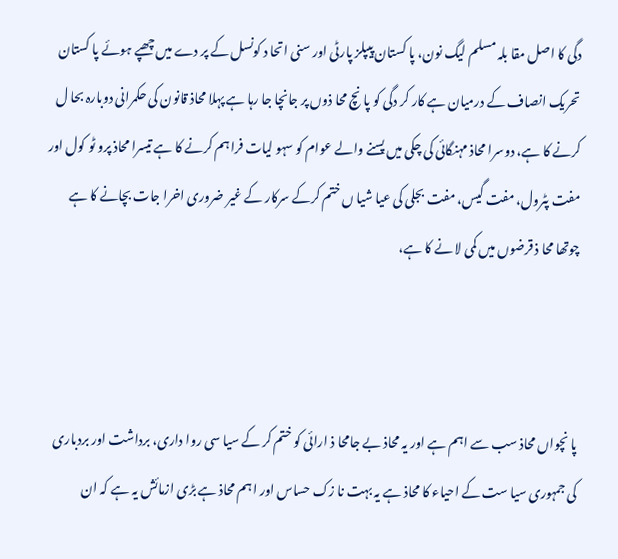دگی کا اصل مقا بلہ مسلم لیگ نون، پا کستان پیپلز پارٹی اور سنی اتحا د کونسل کے پر دے میں چھپے ہوئے پا کستان تحریک انصاف کے درمیان ہے کار کر دگی کو پا نچ محا ذوں پر جانچا جا رہا ہے پہلا محاذ قانون کی حکمرانی دوبارہ بحا ل کرنے کا ہے، دوسرا محاذ مہنگائی کی چکی میں پسنے والے عوام کو سہو لیات فراہم کرنے کا ہے تیسرا محاذ پرو ٹو کول اور مفت پٹرول، مفت گیس، مفت بجلی کی عیا شیا ں ختم کرکے سرکار کے غیر ضروری اخرا جات بچانے کا ہے چوتھا محا ذ قرضوں میں کمی لا نے کا ہے،



پا نچواں محاذ سب سے اہم ہے اور یہ محاذ بے جامحا ذ ارائی کو ختم کر کے سیا سی روا داری، برداشت اور بردباری کی جمہوری سیا ست کے احیاء کا محاذ ہے یہ بہت نا زک حساس اور اہم محاذ ہے بڑی ازمائش یہ ہے کہ ان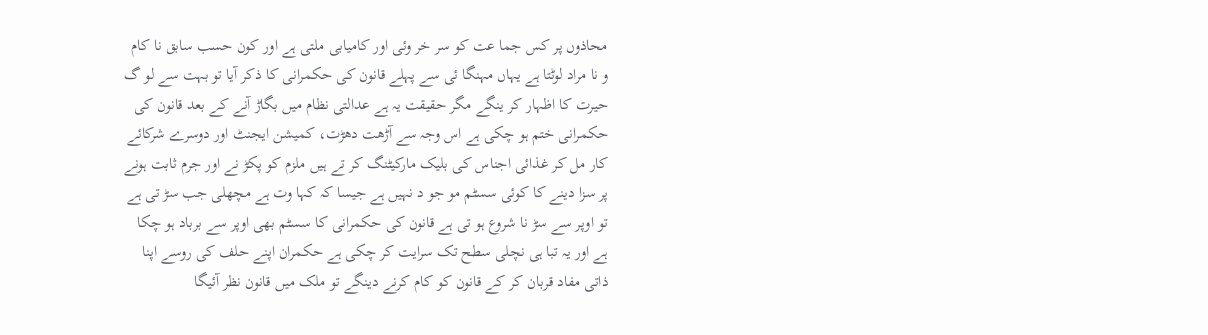محاذوں پر کس جما عت کو سر خر وئی اور کامیابی ملتی ہے اور کون حسب سابق نا کام و نا مراد لوٹتا ہے یہاں مہنگا ئی سے پہلے قانون کی حکمرانی کا ذکر آیا تو بہت سے لو گ حیرت کا اظہار کر ینگے مگر حقیقت یہ ہے عدالتی نظام میں بگاڑ آنے کے بعد قانون کی حکمرانی ختم ہو چکی ہے اس وجہ سے آڑھت دھڑت، کمیشن ایجنٹ اور دوسرے شرکائے کار مل کر غذائی اجناس کی بلیک مارکیٹنگ کر تے ہیں ملزم کو پکڑ نے اور جرم ثابت ہونے پر سزا دینے کا کوئی سسٹم مو جو د نہیں ہے جیسا کہ کہا وت ہے مچھلی جب سڑ تی ہے تو اوپر سے سڑ نا شروع ہو تی ہے قانون کی حکمرانی کا سسٹم بھی اوپر سے برباد ہو چکا ہے اور یہ تبا ہی نچلی سطح تک سرایت کر چکی ہے حکمران اپنے حلف کی روسے اپنا ذاتی مفاد قربان کر کے قانون کو کام کرنے دینگے تو ملک میں قانون نظر آئیگا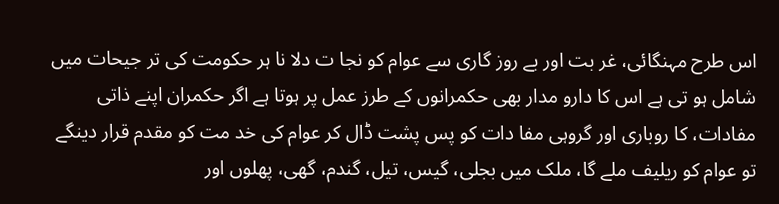اس طرح مہنگائی، غر بت اور بے روز گاری سے عوام کو نجا ت دلا نا ہر حکومت کی تر جیحات میں شامل ہو تی ہے اس کا دارو مدار بھی حکمرانوں کے طرز عمل پر ہوتا ہے اگر حکمران اپنے ذاتی مفادات، کا روباری اور گروہی مفا دات کو پس پشت ڈال کر عوام کی خد مت کو مقدم قرار دینگے تو عوام کو ریلیف ملے گا، ملک میں بجلی، گیس، تیل، گندم، گھی، پھلوں اور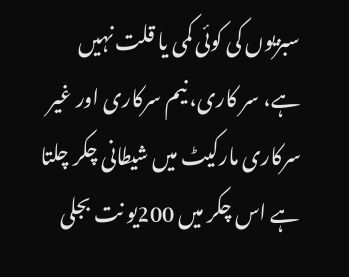سبزیوں کی کوئی کمی یا قلت نہیں ہے، سر کاری، نیم سرکاری اور غیر سرکاری مارکیٹ میں شیطانی چکر چلتا ہے اس چکر میں 200یو نت بجلی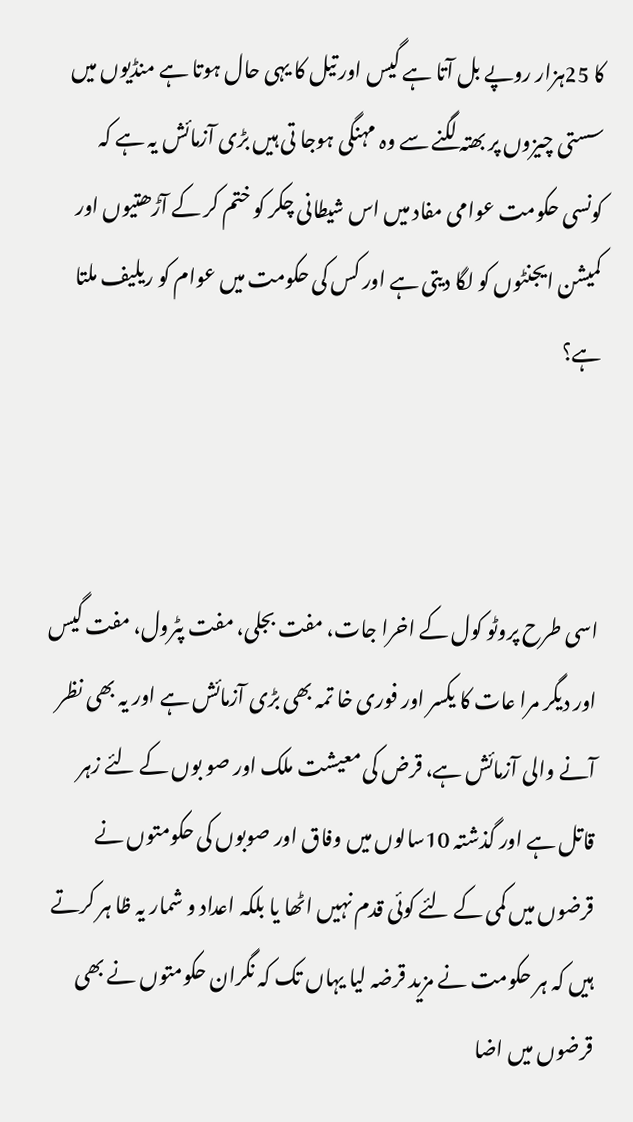کا 25ہزار روپے بل آتا ہے گیس اور تیل کا یہی حال ہوتا ہے منڈیوں میں سستی چیزوں پر بھتہ لگنے سے وہ مہنگی ہوجا تی ہیں بڑی آزمائش یہ ہے کہ کونسی حکومت عوامی مفاد میں اس شیطانی چکر کو ختم کر کے آڑھتیوں اور کمیشن ایجنٹوں کو لگا دیتی ہے اور کس کی حکومت میں عوام کو ریلیف ملتا ہے؟



اسی طرح پروٹو کول کے اخرا جات، مفت بجلی، مفت پٹرول، مفت گیس اور دیگر مرا عات کا یکسر اور فوری خا تمہ بھی بڑی آزمائش ہے اور یہ بھی نظر آنے والی آزمائش ہے، قرض کی معیشت ملک اور صو بوں کے لئے زہر قاتل ہے اور گذشتہ 10سالوں میں وفاق اور صوبوں کی حکومتوں نے قرضوں میں کمی کے لئے کوئی قدم نہیں اٹھا یا بلکہ اعداد و شمار یہ ظا ہر کرتے ہیں کہ ہر حکومت نے مزید قرضہ لیا یہاں تک کہ نگران حکومتوں نے بھی قرضوں میں اضا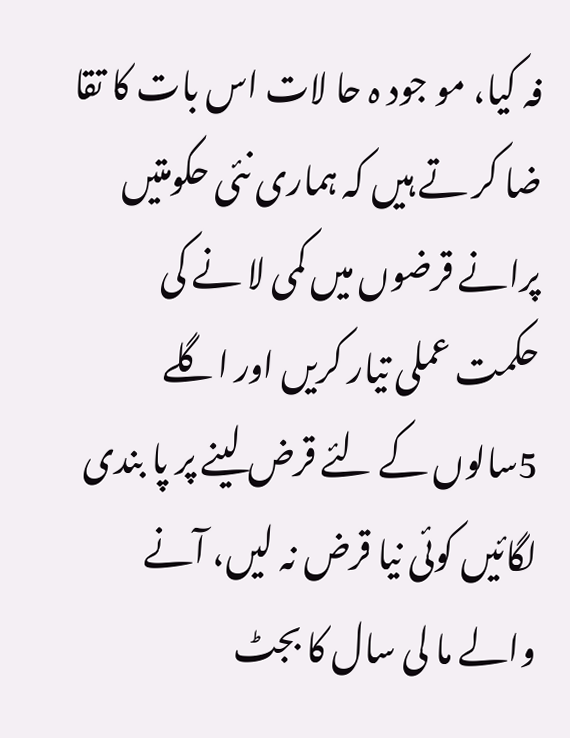فہ کیا، مو جود ہ حا لات اس بات کا تقا ضا کر تے ہیں کہ ہماری نئی حکومتیں پرانے قرضوں میں کمی لا نے کی حکمت عملی تیار کریں اور اگلے 5سالوں کے لئے قرض لینے پر پا بندی لگائیں کوئی نیا قرض نہ لیں، آنے والے ما لی سال کا بجٹ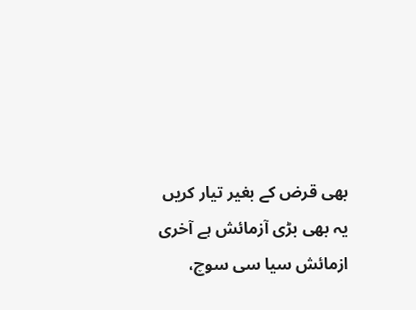بھی قرض کے بغیر تیار کریں یہ بھی بڑی آزمائش ہے آخری ازمائش سیا سی سوچ،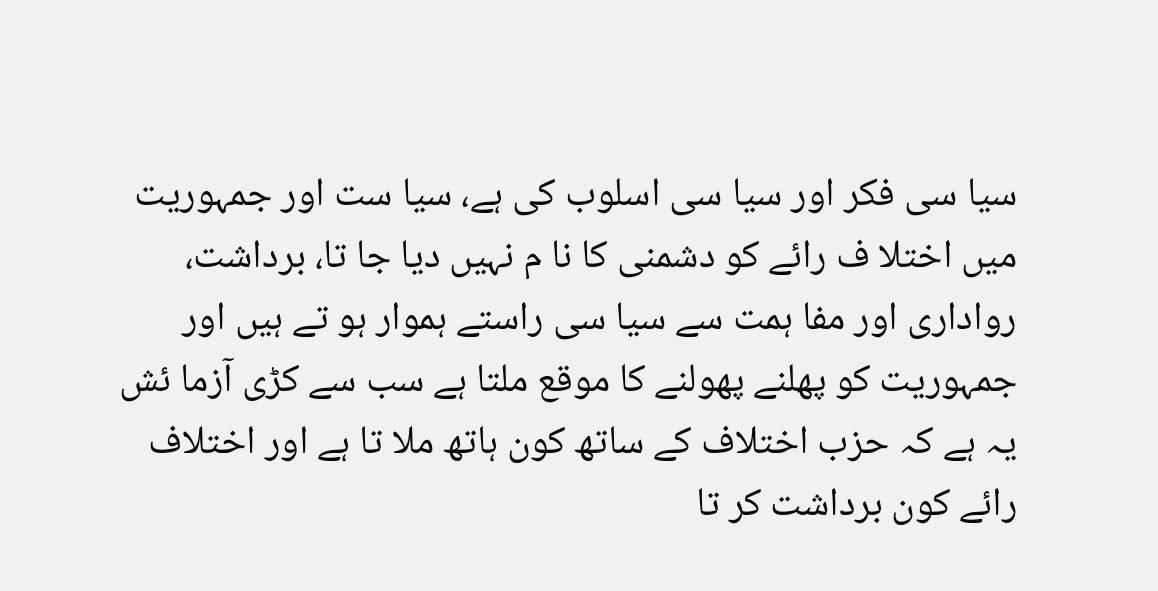سیا سی فکر اور سیا سی اسلوب کی ہے، سیا ست اور جمہوریت میں اختلا ف رائے کو دشمنی کا نا م نہیں دیا جا تا، برداشت، رواداری اور مفا ہمت سے سیا سی راستے ہموار ہو تے ہیں اور جمہوریت کو پھلنے پھولنے کا موقع ملتا ہے سب سے کڑی آزما ئش یہ ہے کہ حزب اختلاف کے ساتھ کون ہاتھ ملا تا ہے اور اختلاف رائے کون برداشت کر تا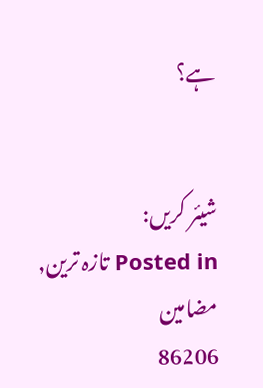ہے؟


شیئر کریں:
Posted in تازہ ترین, مضامین
86206